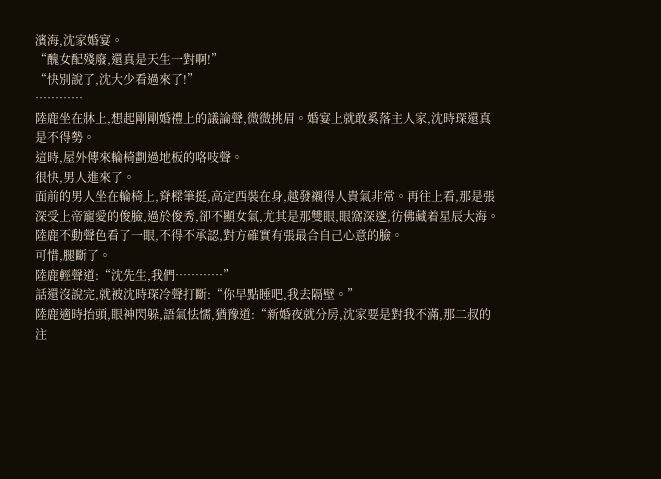濱海,沈家婚宴。
“醜女配殘廢,還真是天生一對啊!”
“快別說了,沈大少看過來了!”
…………
陸鹿坐在牀上,想起剛剛婚禮上的議論聲,微微挑眉。婚宴上就敢奚落主人家,沈時琛還真是不得勢。
這時,屋外傳來輪椅劃過地板的咯吱聲。
很快,男人進來了。
面前的男人坐在輪椅上,脊樑筆挺,高定西裝在身,越發襯得人貴氣非常。再往上看,那是張深受上帝寵愛的俊臉,過於俊秀,卻不顯女氣,尤其是那雙眼,眼窩深邃,彷佛藏着星辰大海。
陸鹿不動聲色看了一眼,不得不承認,對方確實有張最合自己心意的臉。
可惜,腿斷了。
陸鹿輕聲道:“沈先生,我們…………”
話還沒說完,就被沈時琛冷聲打斷:“你早點睡吧,我去隔壁。”
陸鹿適時抬頭,眼神閃躲,語氣怯懦,猶豫道:“新婚夜就分房,沈家要是對我不滿,那二叔的注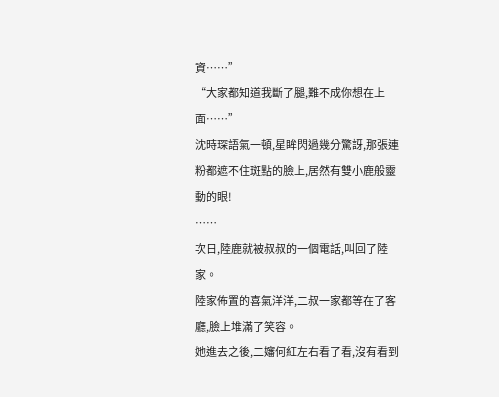資……”
“大家都知道我斷了腿,難不成你想在上面……”
沈時琛語氣一頓,星眸閃過幾分驚訝,那張連粉都遮不住斑點的臉上,居然有雙小鹿般靈動的眼!
……
次日,陸鹿就被叔叔的一個電話,叫回了陸家。
陸家佈置的喜氣洋洋,二叔一家都等在了客廳,臉上堆滿了笑容。
她進去之後,二嬸何紅左右看了看,沒有看到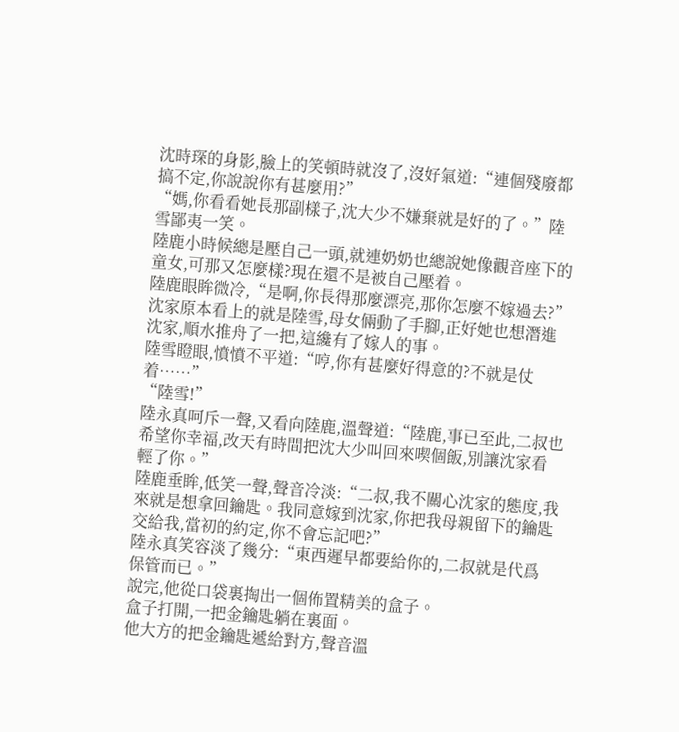沈時琛的身影,臉上的笑頓時就沒了,沒好氣道:“連個殘廢都搞不定,你說說你有甚麼用?”
“媽,你看看她長那副樣子,沈大少不嫌棄就是好的了。”陸雪鄙夷一笑。
陸鹿小時候總是壓自己一頭,就連奶奶也總說她像觀音座下的童女,可那又怎麼樣?現在還不是被自己壓着。
陸鹿眼眸微冷,“是啊,你長得那麼漂亮,那你怎麼不嫁過去?”
沈家原本看上的就是陸雪,母女倆動了手腳,正好她也想潛進沈家,順水推舟了一把,這纔有了嫁人的事。
陸雪瞪眼,憤憤不平道:“哼,你有甚麼好得意的?不就是仗着……”
“陸雪!”
陸永真呵斥一聲,又看向陸鹿,溫聲道:“陸鹿,事已至此,二叔也希望你幸福,改天有時間把沈大少叫回來喫個飯,別讓沈家看輕了你。”
陸鹿垂眸,低笑一聲,聲音冷淡:“二叔,我不關心沈家的態度,我來就是想拿回鑰匙。我同意嫁到沈家,你把我母親留下的鑰匙交給我,當初的約定,你不會忘記吧?”
陸永真笑容淡了幾分:“東西遲早都要給你的,二叔就是代爲保管而已。”
說完,他從口袋裏掏出一個佈置精美的盒子。
盒子打開,一把金鑰匙躺在裏面。
他大方的把金鑰匙遞給對方,聲音溫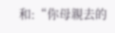和:“你母親去的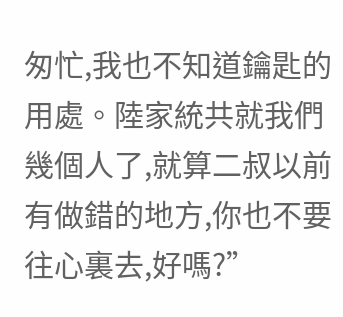匆忙,我也不知道鑰匙的用處。陸家統共就我們幾個人了,就算二叔以前有做錯的地方,你也不要往心裏去,好嗎?”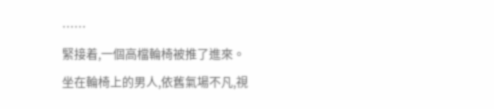……
緊接着,一個高檔輪椅被推了進來。
坐在輪椅上的男人,依舊氣場不凡,視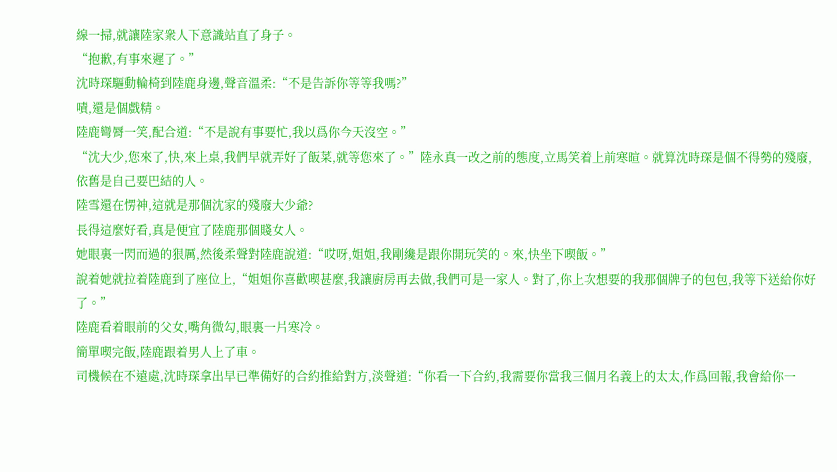線一掃,就讓陸家衆人下意識站直了身子。
“抱歉,有事來遲了。”
沈時琛驅動輪椅到陸鹿身邊,聲音溫柔:“不是告訴你等等我嗎?”
嘖,還是個戲精。
陸鹿彎脣一笑,配合道:“不是說有事要忙,我以爲你今天沒空。”
“沈大少,您來了,快,來上桌,我們早就弄好了飯菜,就等您來了。”陸永真一改之前的態度,立馬笑着上前寒暄。就算沈時琛是個不得勢的殘廢,依舊是自己要巴結的人。
陸雪還在愣神,這就是那個沈家的殘廢大少爺?
長得這麼好看,真是便宜了陸鹿那個賤女人。
她眼裏一閃而過的狠厲,然後柔聲對陸鹿說道:“哎呀,姐姐,我剛纔是跟你開玩笑的。來,快坐下喫飯。”
說着她就拉着陸鹿到了座位上,“姐姐你喜歡喫甚麼,我讓廚房再去做,我們可是一家人。對了,你上次想要的我那個牌子的包包,我等下送給你好了。”
陸鹿看着眼前的父女,嘴角微勾,眼裏一片寒冷。
簡單喫完飯,陸鹿跟着男人上了車。
司機候在不遠處,沈時琛拿出早已準備好的合約推給對方,淡聲道:“你看一下合約,我需要你當我三個月名義上的太太,作爲回報,我會給你一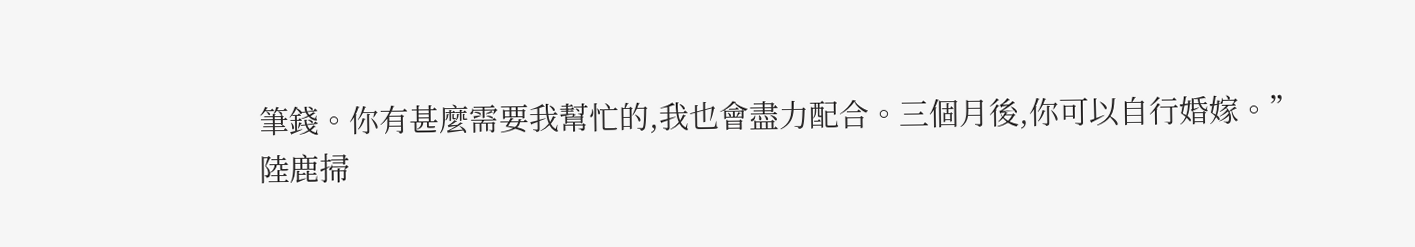筆錢。你有甚麼需要我幫忙的,我也會盡力配合。三個月後,你可以自行婚嫁。”
陸鹿掃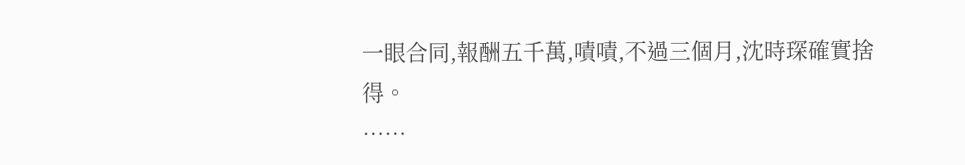一眼合同,報酬五千萬,嘖嘖,不過三個月,沈時琛確實捨得。
……